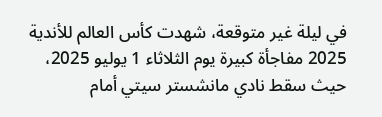في ليلة غير متوقعة، شهدت كأس العالم للأندية 2025 مفاجأة كبيرة يوم الثلاثاء 1 يوليو 2025، حيث سقط نادي مانشستر سيتي أمام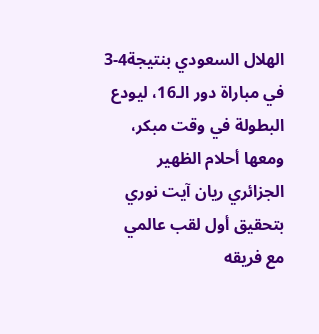الهلال السعودي بنتيجة4-3 في مباراة دور الـ16، ليودع البطولة في وقت مبكر، ومعها أحلام الظهير الجزائري ريان آيت نوري بتحقيق أول لقب عالمي مع فريقه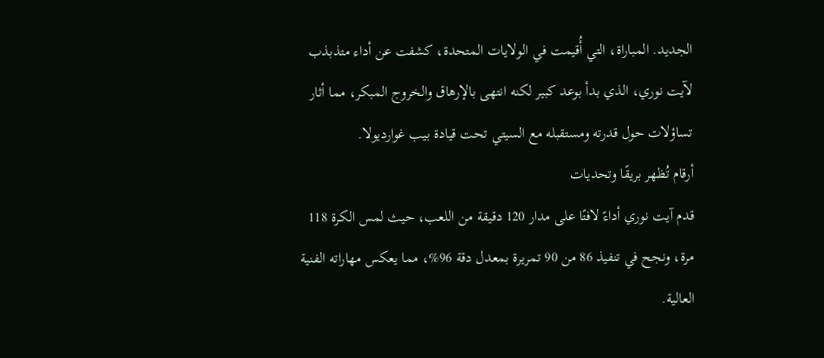الجديد. المباراة، التي أُقيمت في الولايات المتحدة، كشفت عن أداء متذبذب لآيت نوري، الذي بدأ بوعد كبير لكنه انتهى بالإرهاق والخروج المبكر، مما أثار تساؤلات حول قدرته ومستقبله مع السيتي تحت قيادة بيب غوارديولا.
أرقام تُظهر بريقًا وتحديات
قدم آيت نوري أداءً لافتًا على مدار 120 دقيقة من اللعب، حيث لمس الكرة 118 مرة، ونجح في تنفيذ 86 من 90 تمريرة بمعدل دقة 96%، مما يعكس مهاراته الفنية العالية.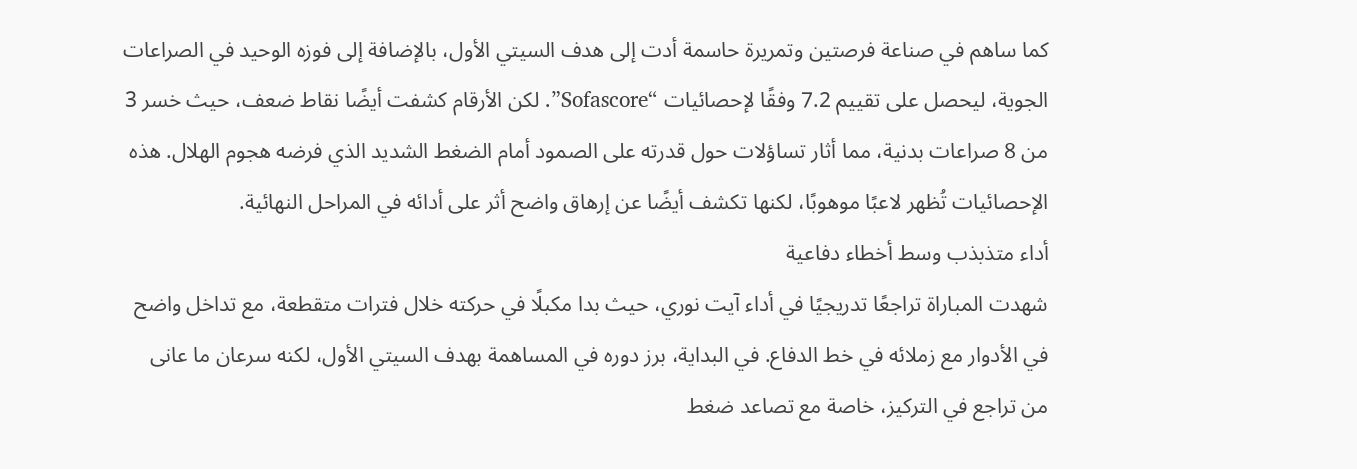كما ساهم في صناعة فرصتين وتمريرة حاسمة أدت إلى هدف السيتي الأول، بالإضافة إلى فوزه الوحيد في الصراعات الجوية، ليحصل على تقييم 7.2 وفقًا لإحصائيات “Sofascore”. لكن الأرقام كشفت أيضًا نقاط ضعف، حيث خسر 3 من 8 صراعات بدنية، مما أثار تساؤلات حول قدرته على الصمود أمام الضغط الشديد الذي فرضه هجوم الهلال. هذه الإحصائيات تُظهر لاعبًا موهوبًا، لكنها تكشف أيضًا عن إرهاق واضح أثر على أدائه في المراحل النهائية.
أداء متذبذب وسط أخطاء دفاعية
شهدت المباراة تراجعًا تدريجيًا في أداء آيت نوري، حيث بدا مكبلًا في حركته خلال فترات متقطعة، مع تداخل واضح في الأدوار مع زملائه في خط الدفاع. في البداية، برز دوره في المساهمة بهدف السيتي الأول، لكنه سرعان ما عانى من تراجع في التركيز، خاصة مع تصاعد ضغط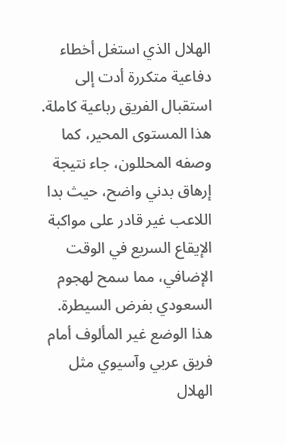الهلال الذي استغل أخطاء دفاعية متكررة أدت إلى استقبال الفريق رباعية كاملة. هذا المستوى المحير، كما وصفه المحللون، جاء نتيجة إرهاق بدني واضح، حيث بدا اللاعب غير قادر على مواكبة الإيقاع السريع في الوقت الإضافي، مما سمح لهجوم السعودي بفرض السيطرة. هذا الوضع غير المألوف أمام فريق عربي وآسيوي مثل الهلال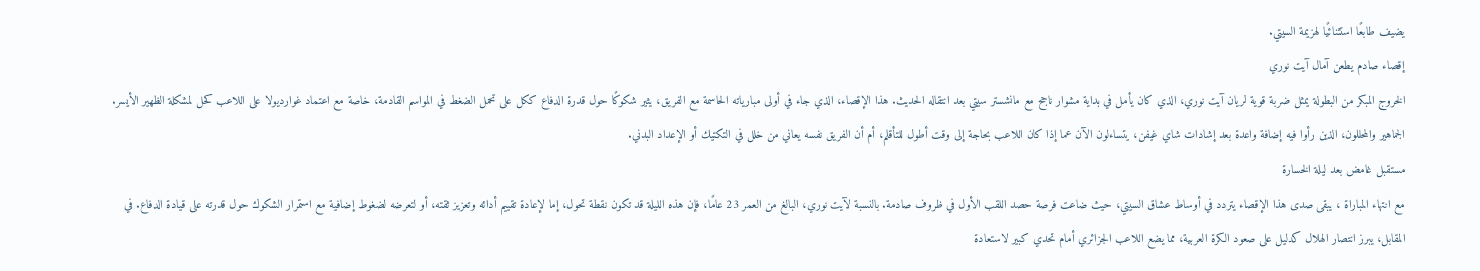يضيف طابعًا استثنائيًا لهزيمة السيتي.
إقصاء صادم يطعن آمال آيت نوري
الخروج المبكر من البطولة يمثل ضربة قوية لريان آيت نوري، الذي كان يأمل في بداية مشوار ناجح مع مانشستر سيتي بعد انتقاله الحديث. هذا الإقصاء، الذي جاء في أولى مبارياته الحاسمة مع الفريق، يثير شكوكًا حول قدرة الدفاع ككل على تحمل الضغط في المواسم القادمة، خاصة مع اعتماد غوارديولا على اللاعب كحل لمشكلة الظهير الأيسر. الجماهير والمحللون، الذين رأوا فيه إضافة واعدة بعد إشادات شاي غيفن، يتساءلون الآن عما إذا كان اللاعب بحاجة إلى وقت أطول للتأقلم، أم أن الفريق نفسه يعاني من خلل في التكتيك أو الإعداد البدني.
مستقبل غامض بعد ليلة الخسارة
مع انتهاء المباراة ، يبقى صدى هذا الإقصاء يتردد في أوساط عشاق السيتي، حيث ضاعت فرصة حصد اللقب الأول في ظروف صادمة. بالنسبة لآيت نوري، البالغ من العمر 23 عامًا، فإن هذه الليلة قد تكون نقطة تحول، إما لإعادة تقييم أدائه وتعزيز ثقته، أو لتعرضه لضغوط إضافية مع استمرار الشكوك حول قدرته على قيادة الدفاع. في المقابل، يبرز انتصار الهلال كدليل على صعود الكرة العربية، مما يضع اللاعب الجزائري أمام تحدي كبير لاستعادة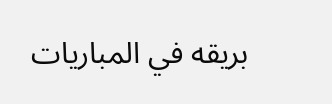بريقه في المباريات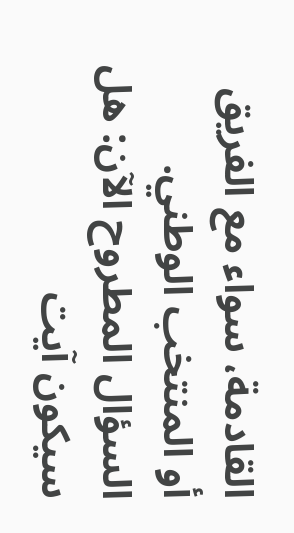القادمة، سواء مع الفريق أو المنتخب الوطني. السؤال المطروح الآن: هل سيكون آيت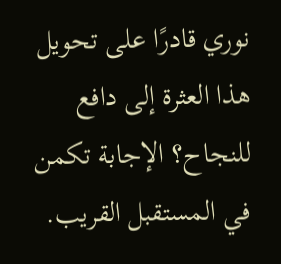نوري قادرًا على تحويل هذا العثرة إلى دافع للنجاح؟ الإجابة تكمن في المستقبل القريب.